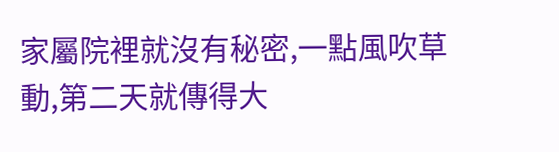家屬院裡就沒有秘密,一點風吹草動,第二天就傳得大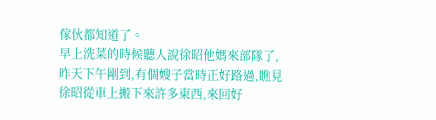傢伙都知道了。
早上洗菜的時候聽人說徐昭他媽來部隊了,昨天下午剛到,有個嫂子當時正好路過,瞧見徐昭從車上搬下來許多東西,來回好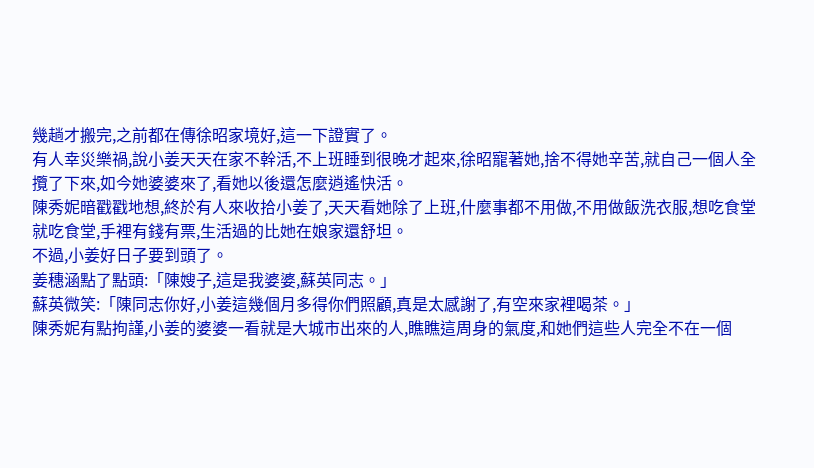幾趟才搬完,之前都在傳徐昭家境好,這一下證實了。
有人幸災樂禍,說小姜天天在家不幹活,不上班睡到很晚才起來,徐昭寵著她,捨不得她辛苦,就自己一個人全攬了下來,如今她婆婆來了,看她以後還怎麼逍遙快活。
陳秀妮暗戳戳地想,終於有人來收拾小姜了,天天看她除了上班,什麼事都不用做,不用做飯洗衣服,想吃食堂就吃食堂,手裡有錢有票,生活過的比她在娘家還舒坦。
不過,小姜好日子要到頭了。
姜穗涵點了點頭:「陳嫂子,這是我婆婆,蘇英同志。」
蘇英微笑:「陳同志你好,小姜這幾個月多得你們照顧,真是太感謝了,有空來家裡喝茶。」
陳秀妮有點拘謹,小姜的婆婆一看就是大城市出來的人,瞧瞧這周身的氣度,和她們這些人完全不在一個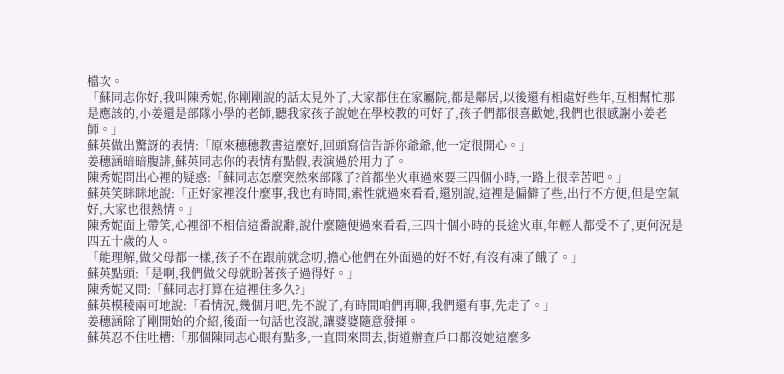檔次。
「蘇同志你好,我叫陳秀妮,你剛剛說的話太見外了,大家都住在家屬院,都是鄰居,以後還有相處好些年,互相幫忙那是應該的,小姜還是部隊小學的老師,聽我家孩子說她在學校教的可好了,孩子們都很喜歡她,我們也很感謝小姜老師。」
蘇英做出驚訝的表情:「原來穗穗教書這麼好,回頭寫信告訴你爺爺,他一定很開心。」
姜穗涵暗暗腹誹,蘇英同志你的表情有點假,表演過於用力了。
陳秀妮問出心裡的疑惑:「蘇同志怎麼突然來部隊了?首都坐火車過來要三四個小時,一路上很幸苦吧。」
蘇英笑眯眯地說:「正好家裡沒什麼事,我也有時間,索性就過來看看,還別說,這裡是偏僻了些,出行不方便,但是空氣好,大家也很熱情。」
陳秀妮面上帶笑,心裡卻不相信這番說辭,說什麼隨便過來看看,三四十個小時的長途火車,年輕人都受不了,更何況是四五十歲的人。
「能理解,做父母都一樣,孩子不在跟前就念叨,擔心他們在外面過的好不好,有沒有凍了餓了。」
蘇英點頭:「是啊,我們做父母就盼著孩子過得好。」
陳秀妮又問:「蘇同志打算在這裡住多久?」
蘇英模稜兩可地說:「看情況,幾個月吧,先不說了,有時間咱們再聊,我們還有事,先走了。」
姜穗涵除了剛開始的介紹,後面一句話也沒說,讓婆婆隨意發揮。
蘇英忍不住吐槽:「那個陳同志心眼有點多,一直問來問去,街道辦查戶口都沒她這麼多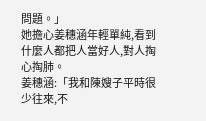問題。」
她擔心姜穗涵年輕單純,看到什麼人都把人當好人,對人掏心掏肺。
姜穗涵:「我和陳嫂子平時很少往來,不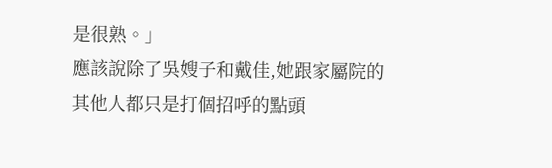是很熟。」
應該說除了吳嫂子和戴佳,她跟家屬院的其他人都只是打個招呼的點頭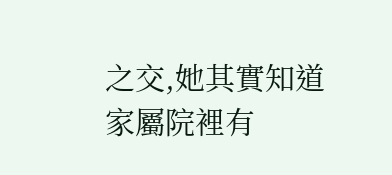之交,她其實知道家屬院裡有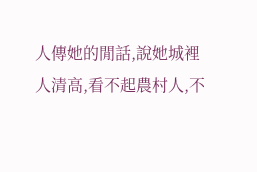人傳她的閒話,說她城裡人清高,看不起農村人,不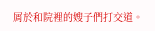屑於和院裡的嫂子們打交道。